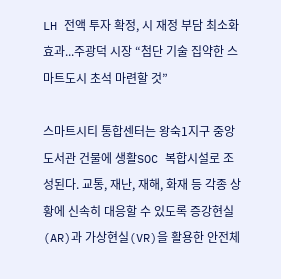LH 전액 투자 확정, 시 재정 부담 최소화 효과...주광덕 시장 “첨단 기술 집약한 스마트도시 초석 마련할 것”

스마트시티 통합센터는 왕숙1지구 중앙도서관 건물에 생활SOC 복합시설로 조성된다. 교통, 재난, 재해, 화재 등 각종 상황에 신속히 대응할 수 있도록 증강현실(AR)과 가상현실(VR)을 활용한 안전체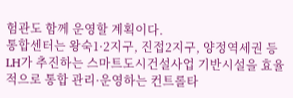험관도 함께 운영할 계획이다.
통합센터는 왕숙1·2지구, 진접2지구, 양정역세권 등 LH가 추진하는 스마트도시건설사업 기반시설을 효율적으로 통합 관리·운영하는 컨트롤타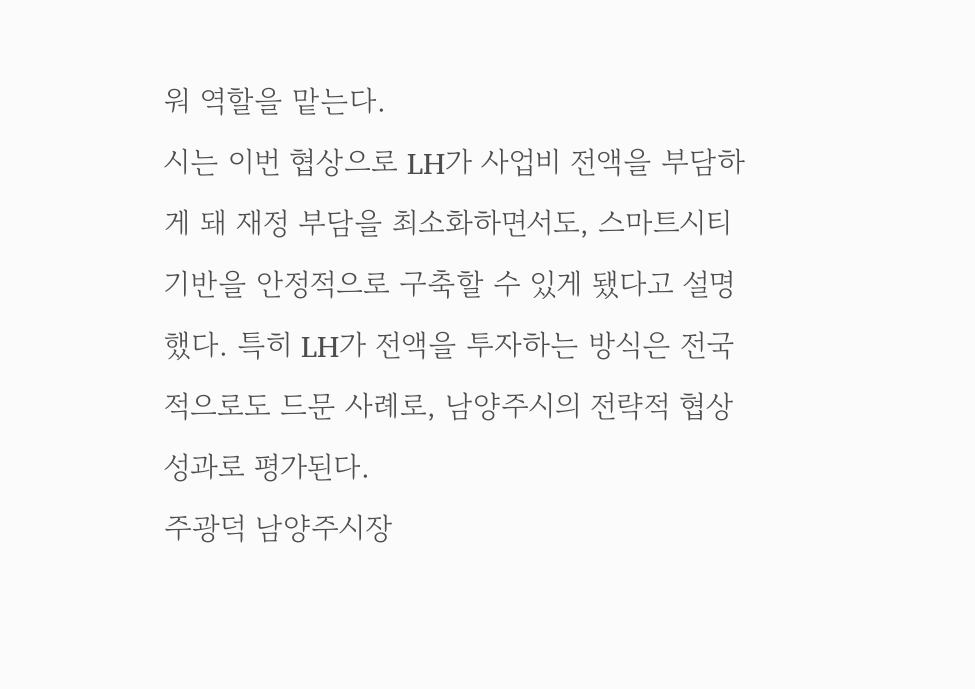워 역할을 맡는다.
시는 이번 협상으로 LH가 사업비 전액을 부담하게 돼 재정 부담을 최소화하면서도, 스마트시티 기반을 안정적으로 구축할 수 있게 됐다고 설명했다. 특히 LH가 전액을 투자하는 방식은 전국적으로도 드문 사례로, 남양주시의 전략적 협상 성과로 평가된다.
주광덕 남양주시장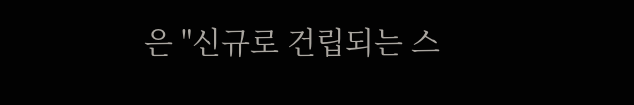은 "신규로 건립되는 스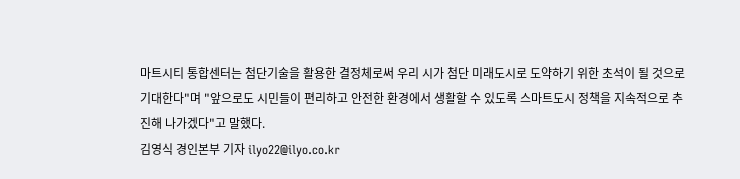마트시티 통합센터는 첨단기술을 활용한 결정체로써 우리 시가 첨단 미래도시로 도약하기 위한 초석이 될 것으로 기대한다"며 "앞으로도 시민들이 편리하고 안전한 환경에서 생활할 수 있도록 스마트도시 정책을 지속적으로 추진해 나가겠다"고 말했다.
김영식 경인본부 기자 ilyo22@ilyo.co.kr